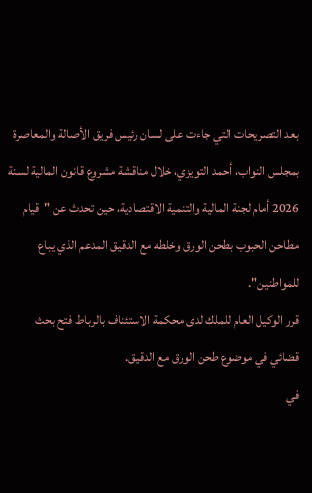بعد التصريحات التي جاءت على لسان رئيس فريق الأصالة والمعاصرة بمجلس النواب، أحمد التويزي، خلال مناقشة مشروع قانون المالية لسنة 2026 أمام لجنة المالية والتنمية الاقتصادية، حين تحدث عن "قيام مطاحن الحبوب بطحن الورق وخلطه مع الدقيق المدعم الذي يباع للمواطنين".
قرر الوكيل العام للملك لدى محكمة الاستئناف بالرباط فتح بحث قضائي في موضوع طحن الورق مع الدقيق.
في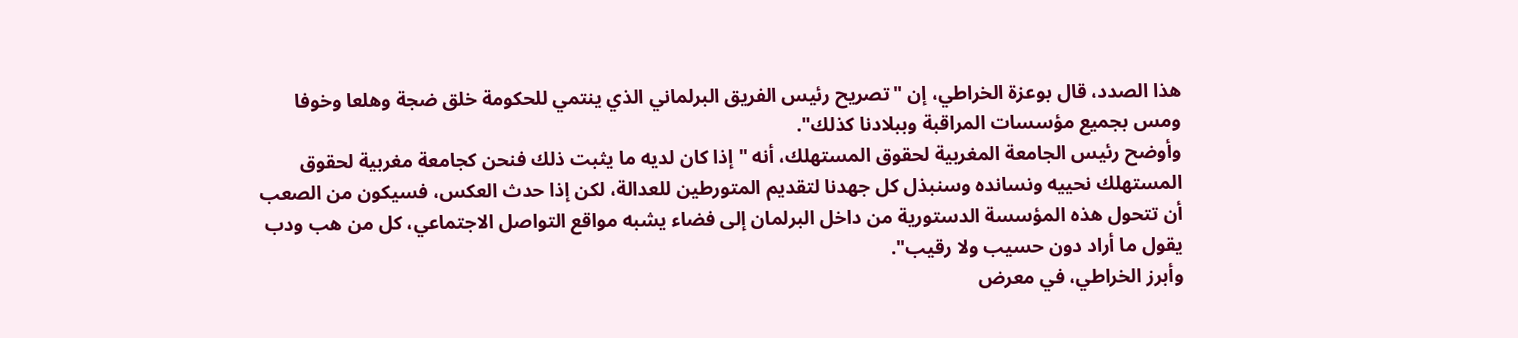هذا الصدد، قال بوعزة الخراطي، إن "تصريح رئيس الفريق البرلماني الذي ينتمي للحكومة خلق ضجة وهلعا وخوفا ومس بجميع مؤسسات المراقبة وببلادنا كذلك".
وأوضح رئيس الجامعة المغربية لحقوق المستهلك، أنه "إذا كان لديه ما يثبت ذلك فنحن كجامعة مغربية لحقوق المستهلك نحييه ونسانده وسنبذل كل جهدنا لتقديم المتورطين للعدالة، لكن إذا حدث العكس، فسيكون من الصعب أن تتحول هذه المؤسسة الدستورية من داخل البرلمان إلى فضاء يشبه مواقع التواصل الاجتماعي، كل من هب ودب يقول ما أراد دون حسيب ولا رقيب".
وأبرز الخراطي، في معرض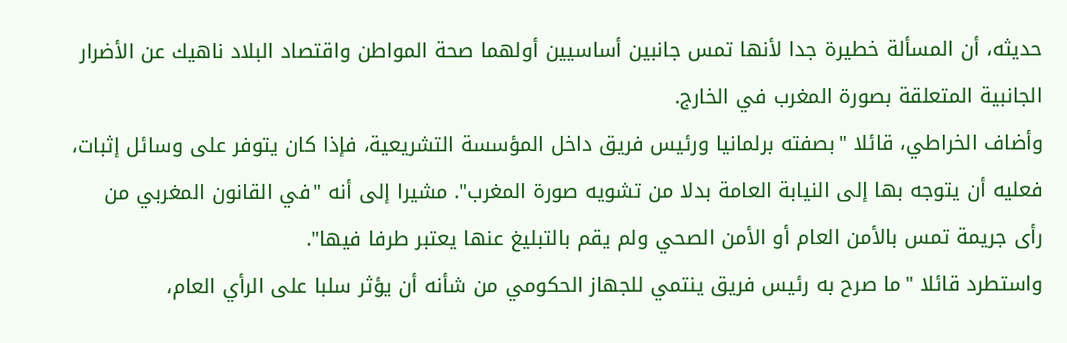حديثه، أن المسألة خطيرة جدا لأنها تمس جانبين أساسيين أولهما صحة المواطن واقتصاد البلاد ناهيك عن الأضرار الجانبية المتعلقة بصورة المغرب في الخارج.
وأضاف الخراطي، قائلا "بصفته برلمانيا ورئيس فريق داخل المؤسسة التشريعية، فإذا كان يتوفر على وسائل إثبات، فعليه أن يتوجه بها إلى النيابة العامة بدلا من تشويه صورة المغرب". مشيرا إلى أنه "في القانون المغربي من رأى جريمة تمس بالأمن العام أو الأمن الصحي ولم يقم بالتبليغ عنها يعتبر طرفا فيها".
واستطرد قائلا "ما صرح به رئيس فريق ينتمي للجهاز الحكومي من شأنه أن يؤثر سلبا على الرأي العام،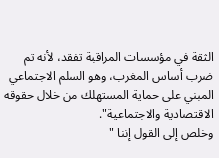الثقة في مؤسسات المراقبة تفقد، لأنه تم ضرب أساس المغرب، وهو السلم الاجتماعي المبني على حماية المستهلك من خلال حقوقه الاقتصادية والاجتماعية".
وخلص إلى القول إننا "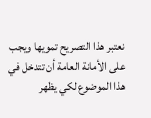نعتبر هذا التصريح تمويها ويجب على الأمانة العامة أن تتدخل في هذا الموضوع لكي يظهر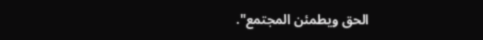الحق ويطمئن المجتمع".